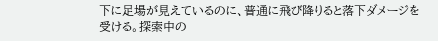下に足場が見えているのに、普通に飛び降りると落下ダメージを受ける。探索中の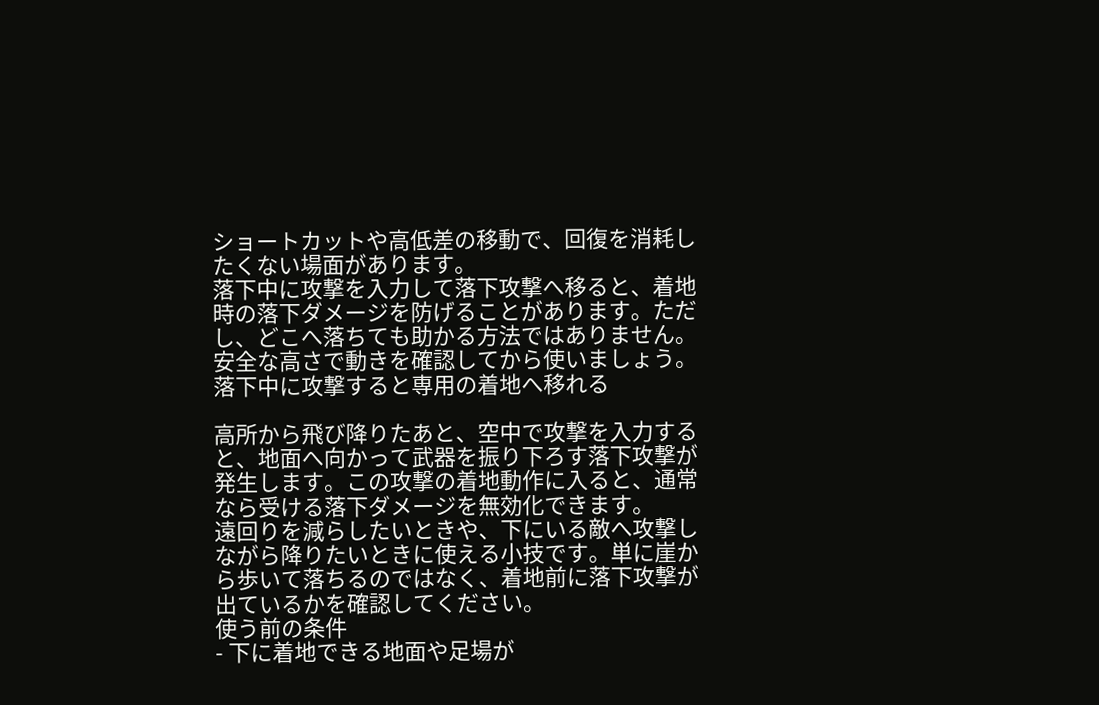ショートカットや高低差の移動で、回復を消耗したくない場面があります。
落下中に攻撃を入力して落下攻撃へ移ると、着地時の落下ダメージを防げることがあります。ただし、どこへ落ちても助かる方法ではありません。安全な高さで動きを確認してから使いましょう。
落下中に攻撃すると専用の着地へ移れる

高所から飛び降りたあと、空中で攻撃を入力すると、地面へ向かって武器を振り下ろす落下攻撃が発生します。この攻撃の着地動作に入ると、通常なら受ける落下ダメージを無効化できます。
遠回りを減らしたいときや、下にいる敵へ攻撃しながら降りたいときに使える小技です。単に崖から歩いて落ちるのではなく、着地前に落下攻撃が出ているかを確認してください。
使う前の条件
- 下に着地できる地面や足場が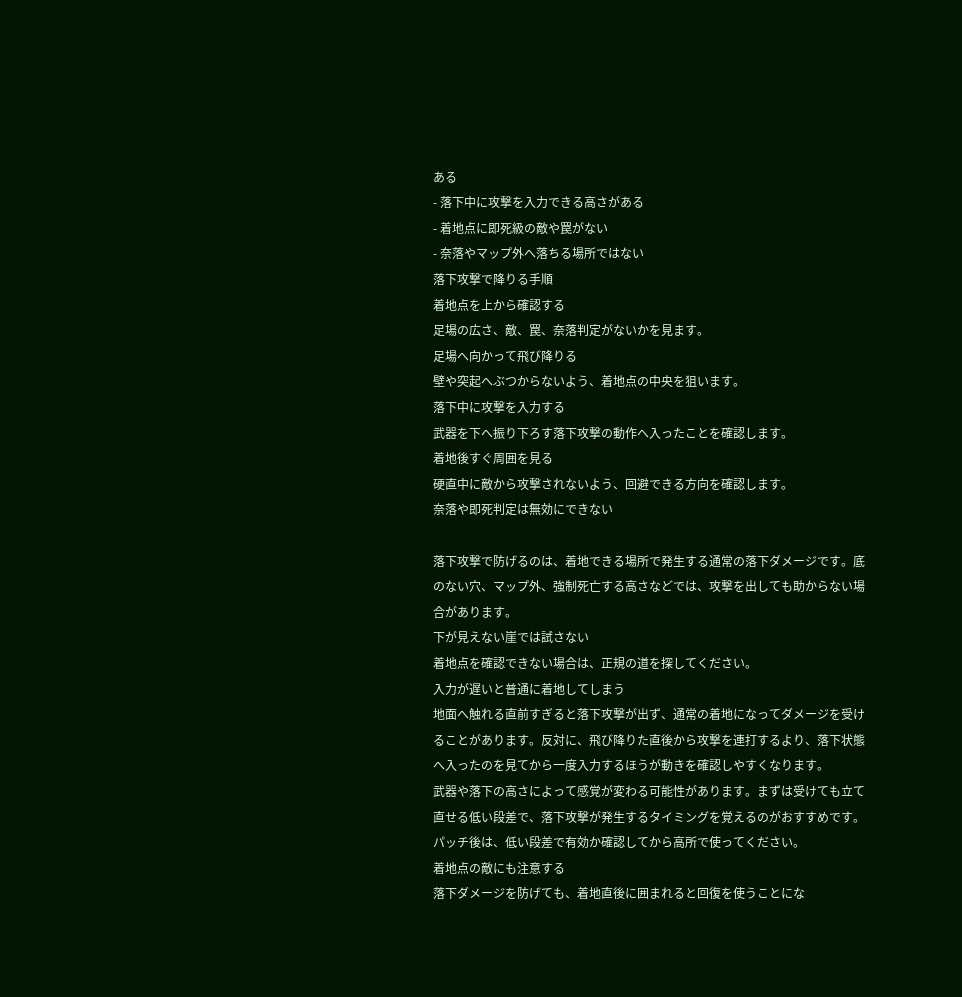ある
- 落下中に攻撃を入力できる高さがある
- 着地点に即死級の敵や罠がない
- 奈落やマップ外へ落ちる場所ではない
落下攻撃で降りる手順
着地点を上から確認する
足場の広さ、敵、罠、奈落判定がないかを見ます。
足場へ向かって飛び降りる
壁や突起へぶつからないよう、着地点の中央を狙います。
落下中に攻撃を入力する
武器を下へ振り下ろす落下攻撃の動作へ入ったことを確認します。
着地後すぐ周囲を見る
硬直中に敵から攻撃されないよう、回避できる方向を確認します。
奈落や即死判定は無効にできない

落下攻撃で防げるのは、着地できる場所で発生する通常の落下ダメージです。底のない穴、マップ外、強制死亡する高さなどでは、攻撃を出しても助からない場合があります。
下が見えない崖では試さない
着地点を確認できない場合は、正規の道を探してください。
入力が遅いと普通に着地してしまう
地面へ触れる直前すぎると落下攻撃が出ず、通常の着地になってダメージを受けることがあります。反対に、飛び降りた直後から攻撃を連打するより、落下状態へ入ったのを見てから一度入力するほうが動きを確認しやすくなります。
武器や落下の高さによって感覚が変わる可能性があります。まずは受けても立て直せる低い段差で、落下攻撃が発生するタイミングを覚えるのがおすすめです。
パッチ後は、低い段差で有効か確認してから高所で使ってください。
着地点の敵にも注意する
落下ダメージを防げても、着地直後に囲まれると回復を使うことにな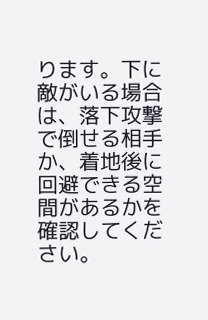ります。下に敵がいる場合は、落下攻撃で倒せる相手か、着地後に回避できる空間があるかを確認してください。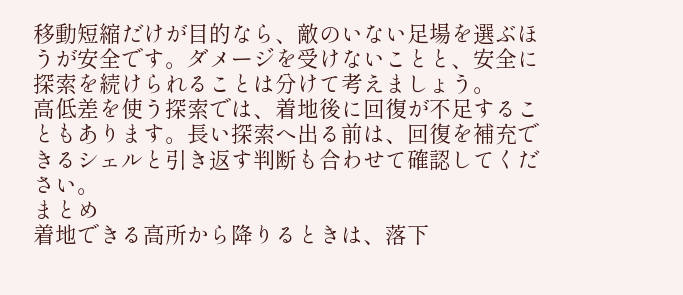移動短縮だけが目的なら、敵のいない足場を選ぶほうが安全です。ダメージを受けないことと、安全に探索を続けられることは分けて考えましょう。
高低差を使う探索では、着地後に回復が不足することもあります。長い探索へ出る前は、回復を補充できるシェルと引き返す判断も合わせて確認してください。
まとめ
着地できる高所から降りるときは、落下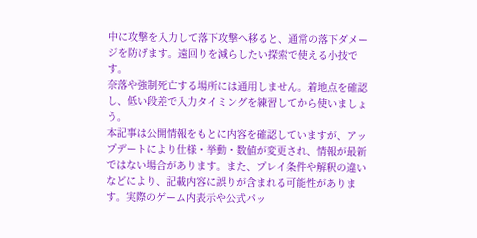中に攻撃を入力して落下攻撃へ移ると、通常の落下ダメージを防げます。遠回りを減らしたい探索で使える小技です。
奈落や強制死亡する場所には通用しません。着地点を確認し、低い段差で入力タイミングを練習してから使いましょう。
本記事は公開情報をもとに内容を確認していますが、アップデートにより仕様・挙動・数値が変更され、情報が最新ではない場合があります。また、プレイ条件や解釈の違いなどにより、記載内容に誤りが含まれる可能性があります。実際のゲーム内表示や公式パッ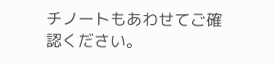チノートもあわせてご確認ください。